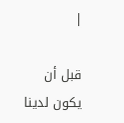|

قبل أن يكون لدينا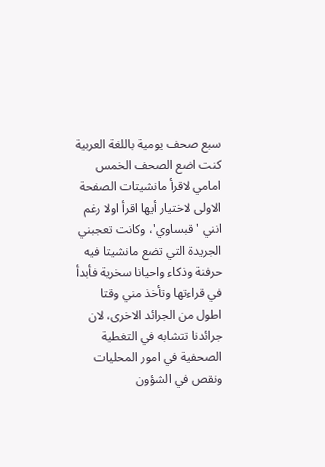سبع صحف يومية باللغة العربية كنت اضع الصحف الخمس امامي لاقرأ مانشيتات الصفحة الاولى لاختيار أيها اقرأ اولا رغم انني 'قبساوي'، وكانت تعجبني الجريدة التي تضع مانشيتا فيه حرفنة وذكاء واحيانا سخرية فأبدأ في قراءتها وتأخذ مني وقتا اطول من الجرائد الاخرى، لان جرائدنا تتشابه في التغطية الصحفية في امور المحليات ونقص في الشؤون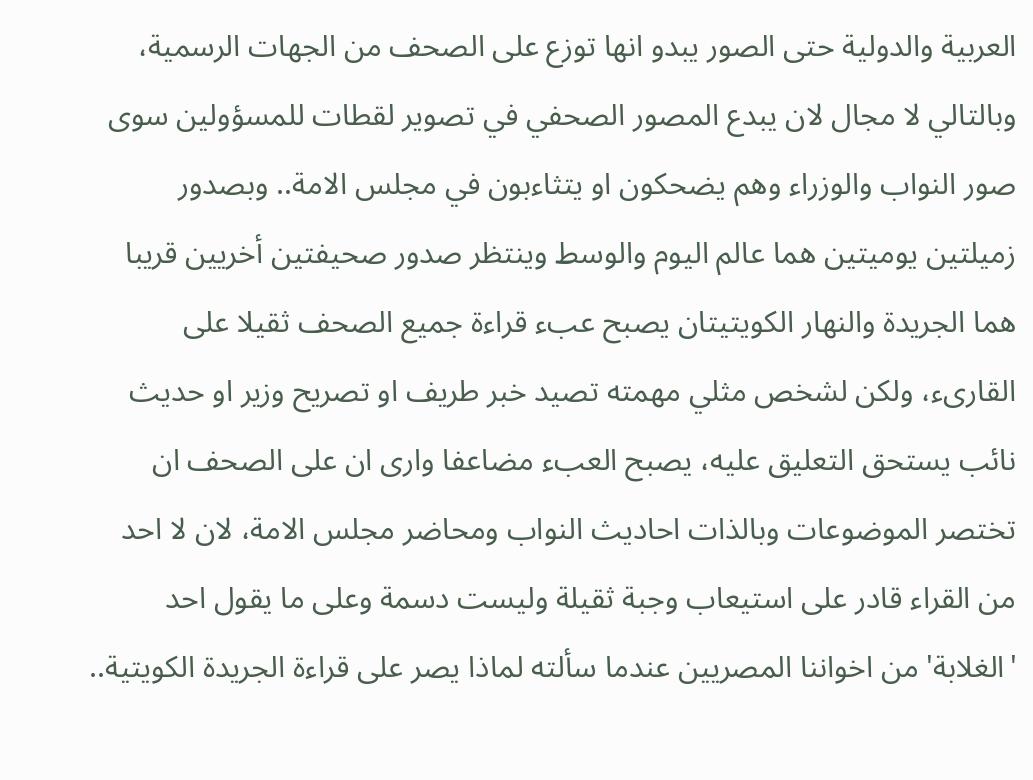العربية والدولية حتى الصور يبدو انها توزع على الصحف من الجهات الرسمية، وبالتالي لا مجال لان يبدع المصور الصحفي في تصوير لقطات للمسؤولين سوى صور النواب والوزراء وهم يضحكون او يتثاءبون في مجلس الامة.. وبصدور زميلتين يوميتين هما عالم اليوم والوسط وينتظر صدور صحيفتين أخريين قريبا هما الجريدة والنهار الكويتيتان يصبح عبء قراءة جميع الصحف ثقيلا على القارىء، ولكن لشخص مثلي مهمته تصيد خبر طريف او تصريح وزير او حديث نائب يستحق التعليق عليه، يصبح العبء مضاعفا وارى ان على الصحف ان تختصر الموضوعات وبالذات احاديث النواب ومحاضر مجلس الامة، لان لا احد من القراء قادر على استيعاب وجبة ثقيلة وليست دسمة وعلى ما يقول احد 'الغلابة' من اخواننا المصريين عندما سألته لماذا يصر على قراءة الجريدة الكويتية..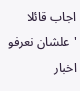اجاب قائلا 'علشان نعرفو اخبار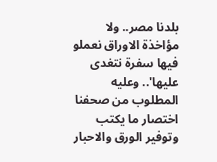بلدنا مصر.. ولا مؤاخذة الاوراق نعملو فيها سفرة نتغدى عليها'.. وعليه المطلوب من صحفنا اختصار ما يكتب وتوفير الورق والاحبار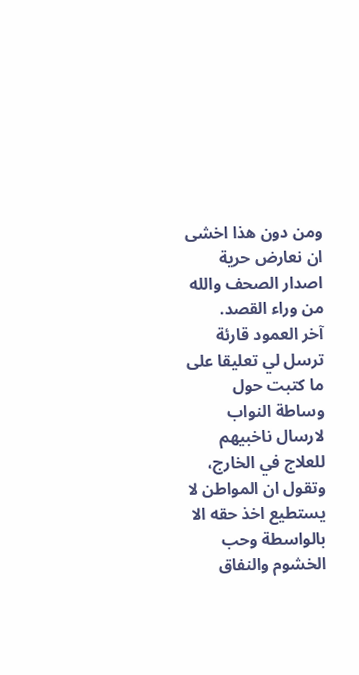ومن دون هذا اخشى ان نعارض حرية اصدار الصحف والله من وراء القصد.
آخر العمود قارئة ترسل لي تعليقا على ما كتبت حول وساطة النواب لارسال ناخبيهم للعلاج في الخارج، وتقول ان المواطن لا يستطيع اخذ حقه الا بالواسطة وحب الخشوم والنفاق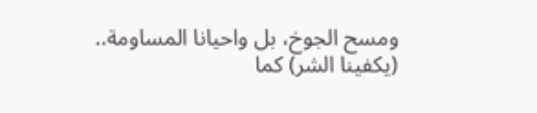ومسح الجوخ، بل واحيانا المساومة.. (يكفينا الشر) كما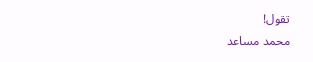تقول!
محمد مساعد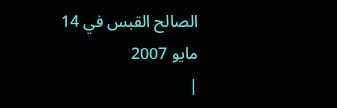الصالح القبس في 14 مايو 2007
|